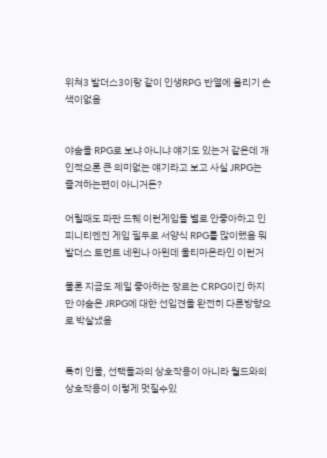위쳐3 발더스3이랑 같이 인생RPG 반열에 올리기 손색이없음


야숨을 RPG로 보냐 아니냐 얘기도 있는거 같은데 개인적으론 큰 의미없는 얘기라고 보고 사실 JRPG는 즐겨하는편이 아니거든?

어릴때도 파판 드퀘 이런게임들 별로 안좋아하고 인피니티엔진 게임 필두로 서양식 RPG를 많이했음 뭐 발더스 토먼트 네윈나 아윈데 울티마온라인 이런거

물론 지금도 제일 좋아하는 장르는 CRPG이긴 하지만 야숨은 JRPG에 대한 선입견을 완전히 다른방향으로 박살냈음


특히 인물, 선택들과의 상호작용이 아니라 월드와의 상호작용이 이렇게 멋질수있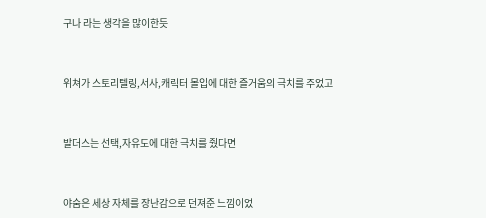구나 라는 생각을 많이한듯


위쳐가 스토리텔링,서사,캐릭터 몰입에 대한 즐거움의 극치를 주었고


발더스는 선택,자유도에 대한 극치를 줬다면


야숨은 세상 자체를 장난감으로 던져준 느낌이었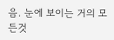음. 눈에 보이는 거의 모든것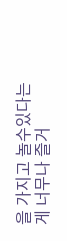을 가지고 놀수있다는게 너무나 즐거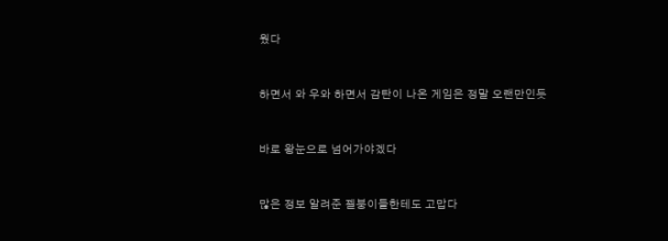웠다


하면서 와 우와 하면서 감탄이 나온 게임은 정말 오랜만인듯


바로 왕눈으로 넘어가야겠다


많은 정보 알려준 젤붕이들한테도 고맙다